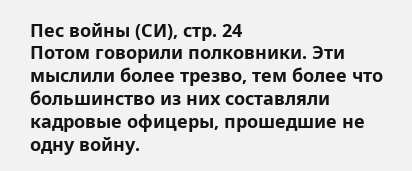Пес войны (СИ), стр. 24
Потом говорили полковники. Эти мыслили более трезво, тем более что большинство из них составляли кадровые офицеры, прошедшие не одну войну.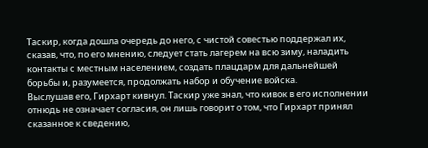Таскир, когда дошла очередь до него, с чистой совестью поддержал их, сказав, что, по его мнению, следует стать лагерем на всю зиму, наладить контакты с местным населением, создать плацдарм для дальнейшей борьбы и, разумеется, продолжать набор и обучение войска.
Выслушав его, Гирхарт кивнул. Таскир уже знал, что кивок в его исполнении отнюдь не означает согласия, он лишь говорит о том, что Гирхарт принял сказанное к сведению,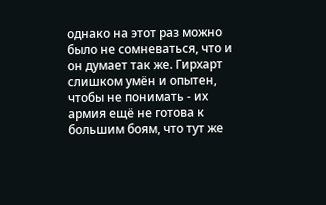однако на этот раз можно было не сомневаться, что и он думает так же. Гирхарт слишком умён и опытен, чтобы не понимать - их армия ещё не готова к большим боям, что тут же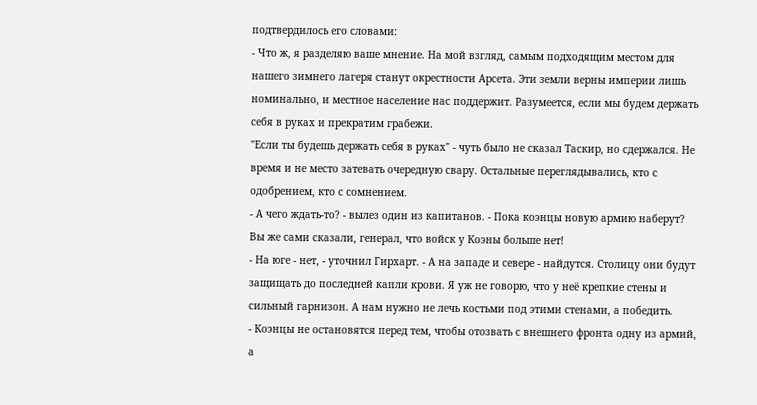подтвердилось его словами:
- Что ж, я разделяю ваше мнение. На мой взгляд, самым подходящим местом для нашего зимнего лагеря станут окрестности Арсета. Эти земли верны империи лишь номинально, и местное население нас поддержит. Разумеется, если мы будем держать себя в руках и прекратим грабежи.
"Если ты будешь держать себя в руках" - чуть было не сказал Таскир, но сдержался. Не время и не место затевать очередную свару. Остальные переглядывались, кто с одобрением, кто с сомнением.
- А чего ждать-то? - вылез один из капитанов. - Пока коэнцы новую армию наберут? Вы же сами сказали, генерал, что войск у Коэны больше нет!
- На юге - нет, - уточнил Гирхарт. - А на западе и севере - найдутся. Столицу они будут защищать до последней капли крови. Я уж не говорю, что у неё крепкие стены и сильный гарнизон. А нам нужно не лечь костьми под этими стенами, а победить.
- Коэнцы не остановятся перед тем, чтобы отозвать с внешнего фронта одну из армий, а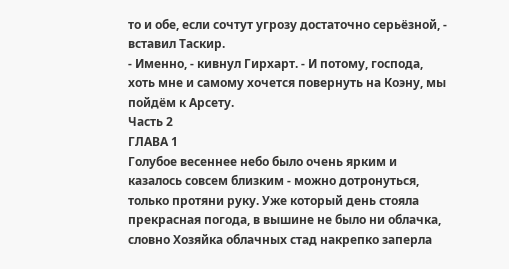то и обе, если сочтут угрозу достаточно серьёзной, - вставил Таскир.
- Именно, - кивнул Гирхарт. - И потому, господа, хоть мне и самому хочется повернуть на Коэну, мы пойдём к Арсету.
Часть 2
ГЛАВА 1
Голубое весеннее небо было очень ярким и казалось совсем близким - можно дотронуться, только протяни руку. Уже который день стояла прекрасная погода, в вышине не было ни облачка, словно Хозяйка облачных стад накрепко заперла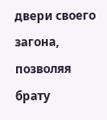двери своего загона, позволяя брату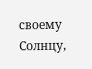своему Солнцу,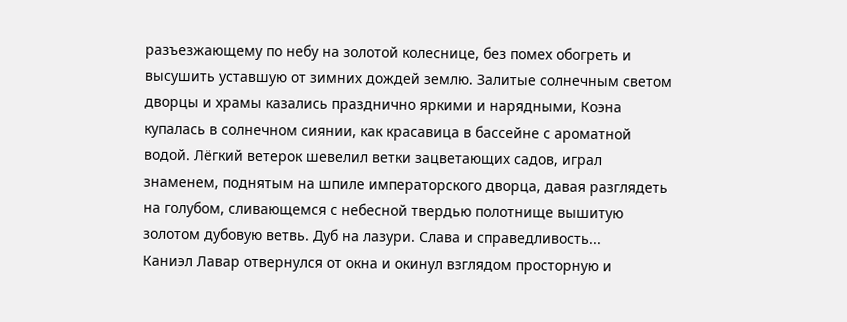разъезжающему по небу на золотой колеснице, без помех обогреть и высушить уставшую от зимних дождей землю. Залитые солнечным светом дворцы и храмы казались празднично яркими и нарядными, Коэна купалась в солнечном сиянии, как красавица в бассейне с ароматной водой. Лёгкий ветерок шевелил ветки зацветающих садов, играл знаменем, поднятым на шпиле императорского дворца, давая разглядеть на голубом, сливающемся с небесной твердью полотнище вышитую золотом дубовую ветвь. Дуб на лазури. Слава и справедливость...
Каниэл Лавар отвернулся от окна и окинул взглядом просторную и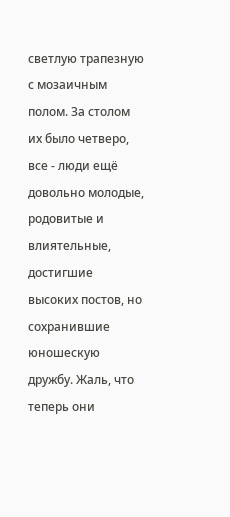светлую трапезную с мозаичным полом. За столом их было четверо, все - люди ещё довольно молодые, родовитые и влиятельные, достигшие высоких постов, но сохранившие юношескую дружбу. Жаль, что теперь они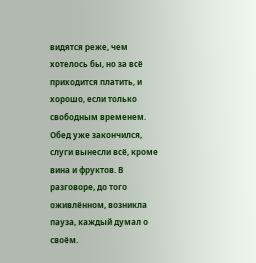видятся реже, чем хотелось бы, но за всё приходится платить, и хорошо, если только свободным временем.
Обед уже закончился, слуги вынесли всё, кроме вина и фруктов. В разговоре, до того оживлённом, возникла пауза, каждый думал о своём.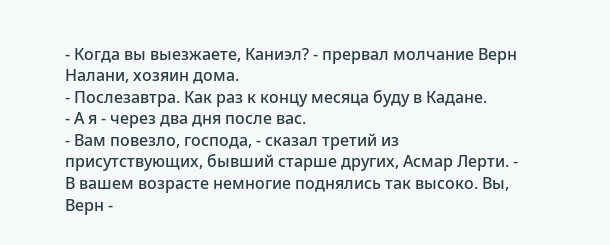- Когда вы выезжаете, Каниэл? - прервал молчание Верн Налани, хозяин дома.
- Послезавтра. Как раз к концу месяца буду в Кадане.
- А я - через два дня после вас.
- Вам повезло, господа, - сказал третий из присутствующих, бывший старше других, Асмар Лерти. - В вашем возрасте немногие поднялись так высоко. Вы, Верн -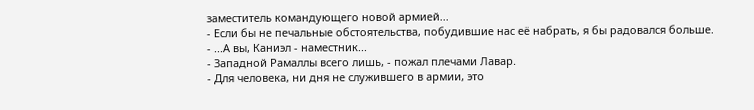заместитель командующего новой армией...
- Если бы не печальные обстоятельства, побудившие нас её набрать, я бы радовался больше.
- ...А вы, Каниэл - наместник...
- Западной Рамаллы всего лишь, - пожал плечами Лавар.
- Для человека, ни дня не служившего в армии, это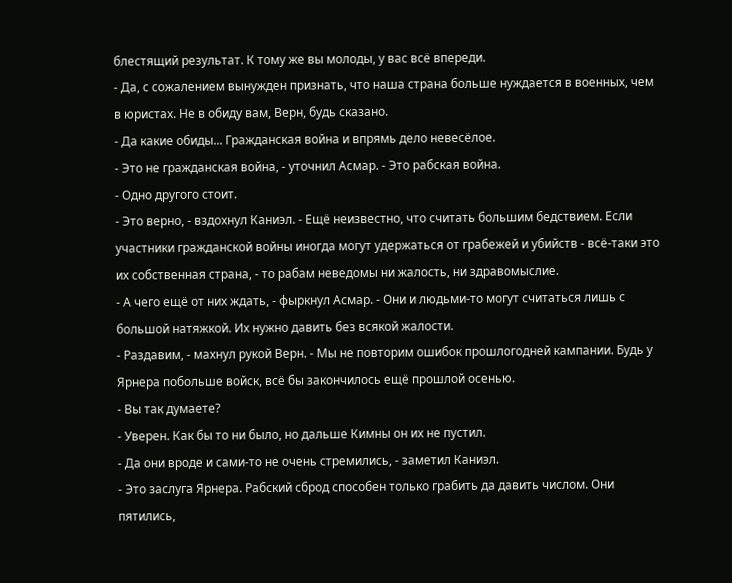блестящий результат. К тому же вы молоды, у вас всё впереди.
- Да, с сожалением вынужден признать, что наша страна больше нуждается в военных, чем в юристах. Не в обиду вам, Верн, будь сказано.
- Да какие обиды... Гражданская война и впрямь дело невесёлое.
- Это не гражданская война, - уточнил Асмар. - Это рабская война.
- Одно другого стоит.
- Это верно, - вздохнул Каниэл. - Ещё неизвестно, что считать большим бедствием. Если участники гражданской войны иногда могут удержаться от грабежей и убийств - всё-таки это их собственная страна, - то рабам неведомы ни жалость, ни здравомыслие.
- А чего ещё от них ждать, - фыркнул Асмар. - Они и людьми-то могут считаться лишь с большой натяжкой. Их нужно давить без всякой жалости.
- Раздавим, - махнул рукой Верн. - Мы не повторим ошибок прошлогодней кампании. Будь у Ярнера побольше войск, всё бы закончилось ещё прошлой осенью.
- Вы так думаете?
- Уверен. Как бы то ни было, но дальше Кимны он их не пустил.
- Да они вроде и сами-то не очень стремились, - заметил Каниэл.
- Это заслуга Ярнера. Рабский сброд способен только грабить да давить числом. Они пятились,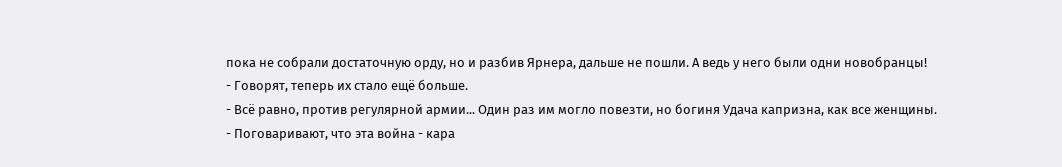пока не собрали достаточную орду, но и разбив Ярнера, дальше не пошли. А ведь у него были одни новобранцы!
- Говорят, теперь их стало ещё больше.
- Всё равно, против регулярной армии... Один раз им могло повезти, но богиня Удача капризна, как все женщины.
- Поговаривают, что эта война - кара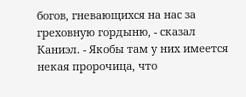богов, гневающихся на нас за греховную гордыню, - сказал Каниэл. - Якобы там у них имеется некая пророчица, что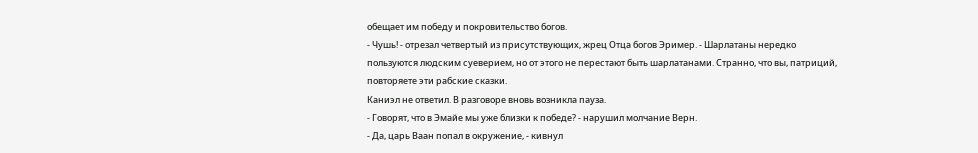обещает им победу и покровительство богов.
- Чушь! - отрезал четвертый из присутствующих, жрец Отца богов Эример. - Шарлатаны нередко пользуются людским суеверием, но от этого не перестают быть шарлатанами. Странно, что вы, патриций, повторяете эти рабские сказки.
Каниэл не ответил. В разговоре вновь возникла пауза.
- Говорят, что в Эмайе мы уже близки к победе? - нарушил молчание Верн.
- Да, царь Ваан попал в окружение, - кивнул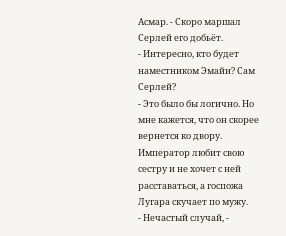Асмар. - Скоро маршал Серлей его добьёт.
- Интересно, кто будет наместником Эмайи? Сам Серлей?
- Это было бы логично. Но мне кажется, что он скорее вернется ко двору. Император любит свою сестру и не хочет с ней расставаться, а госпожа Лугара скучает по мужу.
- Нечастый случай, -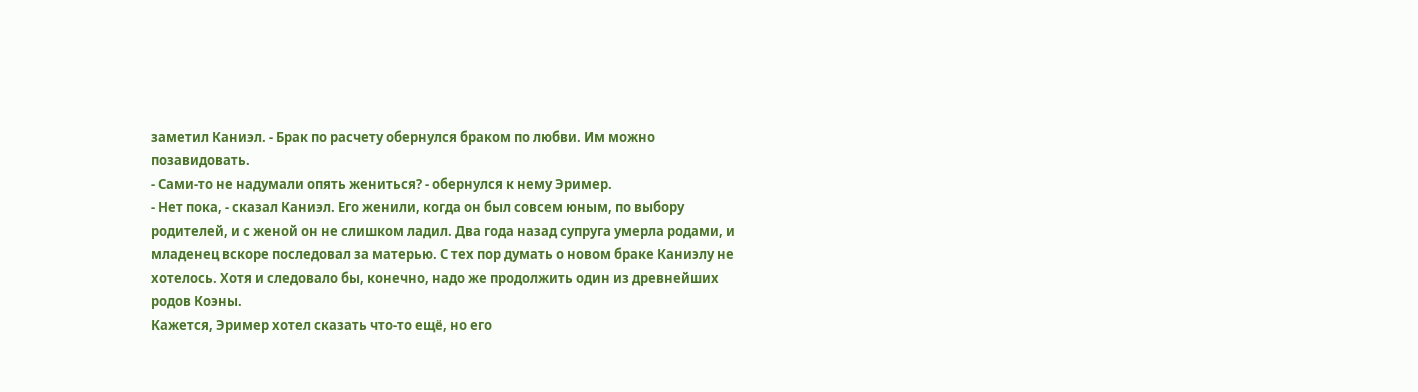заметил Каниэл. - Брак по расчету обернулся браком по любви. Им можно позавидовать.
- Сами-то не надумали опять жениться? - обернулся к нему Эример.
- Нет пока, - сказал Каниэл. Его женили, когда он был совсем юным, по выбору родителей, и с женой он не слишком ладил. Два года назад супруга умерла родами, и младенец вскоре последовал за матерью. С тех пор думать о новом браке Каниэлу не хотелось. Хотя и следовало бы, конечно, надо же продолжить один из древнейших родов Коэны.
Кажется, Эример хотел сказать что-то ещё, но его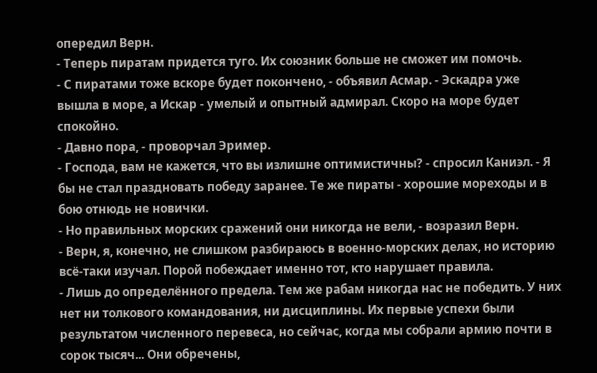опередил Верн.
- Теперь пиратам придется туго. Их союзник больше не сможет им помочь.
- С пиратами тоже вскоре будет покончено, - объявил Асмар. - Эскадра уже вышла в море, а Искар - умелый и опытный адмирал. Скоро на море будет спокойно.
- Давно пора, - проворчал Эример.
- Господа, вам не кажется, что вы излишне оптимистичны? - спросил Каниэл. - Я бы не стал праздновать победу заранее. Те же пираты - хорошие мореходы и в бою отнюдь не новички.
- Но правильных морских сражений они никогда не вели, - возразил Верн.
- Верн, я, конечно, не слишком разбираюсь в военно-морских делах, но историю всё-таки изучал. Порой побеждает именно тот, кто нарушает правила.
- Лишь до определённого предела. Тем же рабам никогда нас не победить. У них нет ни толкового командования, ни дисциплины. Их первые успехи были результатом численного перевеса, но сейчас, когда мы собрали армию почти в сорок тысяч... Они обречены,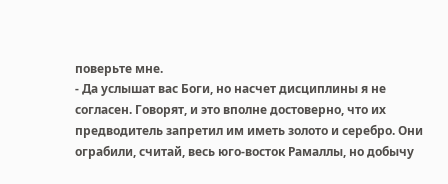поверьте мне.
- Да услышат вас Боги, но насчет дисциплины я не согласен. Говорят, и это вполне достоверно, что их предводитель запретил им иметь золото и серебро. Они ограбили, считай, весь юго-восток Рамаллы, но добычу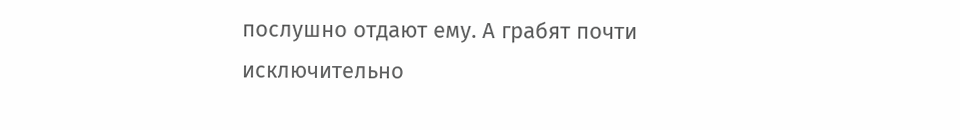послушно отдают ему. А грабят почти исключительно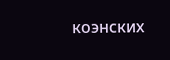коэнских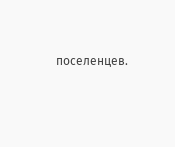поселенцев.